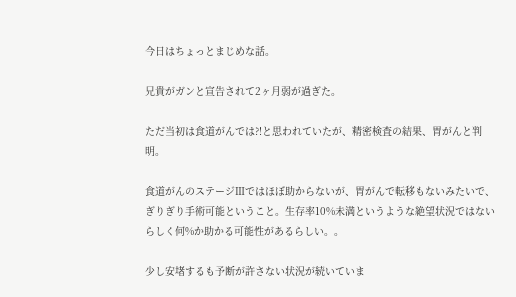今日はちょっとまじめな話。

兄貴がガンと宣告されて2ヶ月弱が過ぎた。

ただ当初は食道がんでは?!と思われていたが、精密検査の結果、胃がんと判明。

食道がんのステージⅢではほぼ助からないが、胃がんで転移もないみたいで、ぎりぎり手術可能ということ。生存率10%未満というような絶望状況ではないらしく何%か助かる可能性があるらしい。。

少し安堵するも予断が許さない状況が続いていま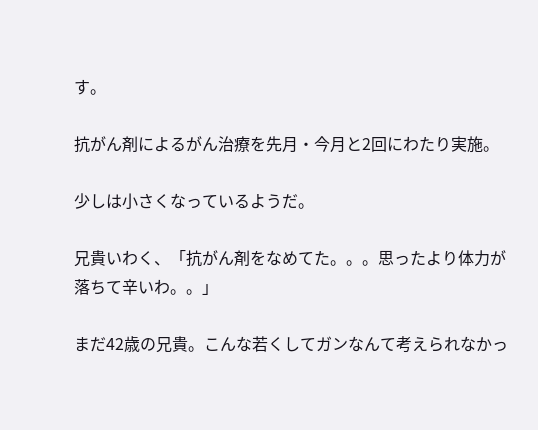す。

抗がん剤によるがん治療を先月・今月と2回にわたり実施。

少しは小さくなっているようだ。

兄貴いわく、「抗がん剤をなめてた。。。思ったより体力が落ちて辛いわ。。」

まだ42歳の兄貴。こんな若くしてガンなんて考えられなかっ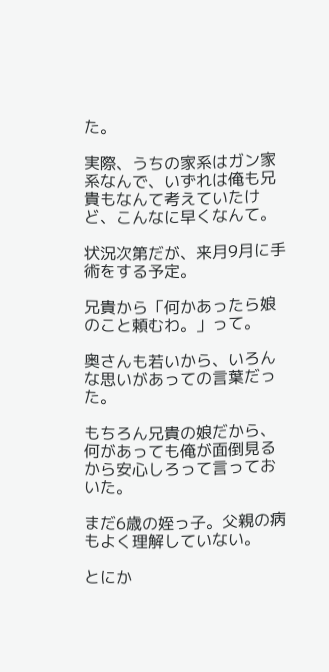た。

実際、うちの家系はガン家系なんで、いずれは俺も兄貴もなんて考えていたけど、こんなに早くなんて。

状況次第だが、来月9月に手術をする予定。

兄貴から「何かあったら娘のこと頼むわ。」って。

奥さんも若いから、いろんな思いがあっての言葉だった。

もちろん兄貴の娘だから、何があっても俺が面倒見るから安心しろって言っておいた。

まだ6歳の姪っ子。父親の病もよく理解していない。

とにか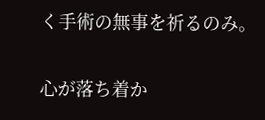く手術の無事を祈るのみ。

心が落ち着か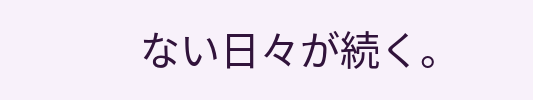ない日々が続く。